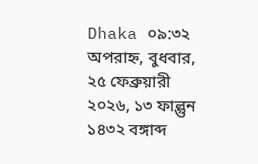Dhaka ০৯:৩২ অপরাহ্ন, বুধবার, ২৫ ফেব্রুয়ারী ২০২৬, ১৩ ফাল্গুন ১৪৩২ বঙ্গাব্দ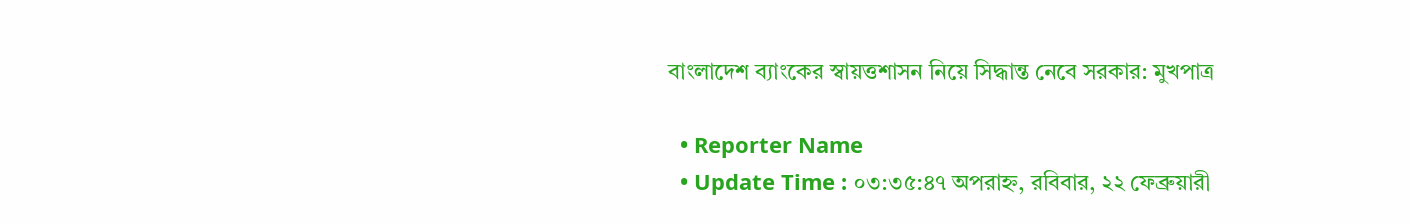বাংলাদেশ ব্যাংকের স্বায়ত্তশাসন নিয়ে সিদ্ধান্ত নেবে সরকার: মুখপাত্র

  • Reporter Name
  • Update Time : ০৩:৩৫:৪৭ অপরাহ্ন, রবিবার, ২২ ফেব্রুয়ারী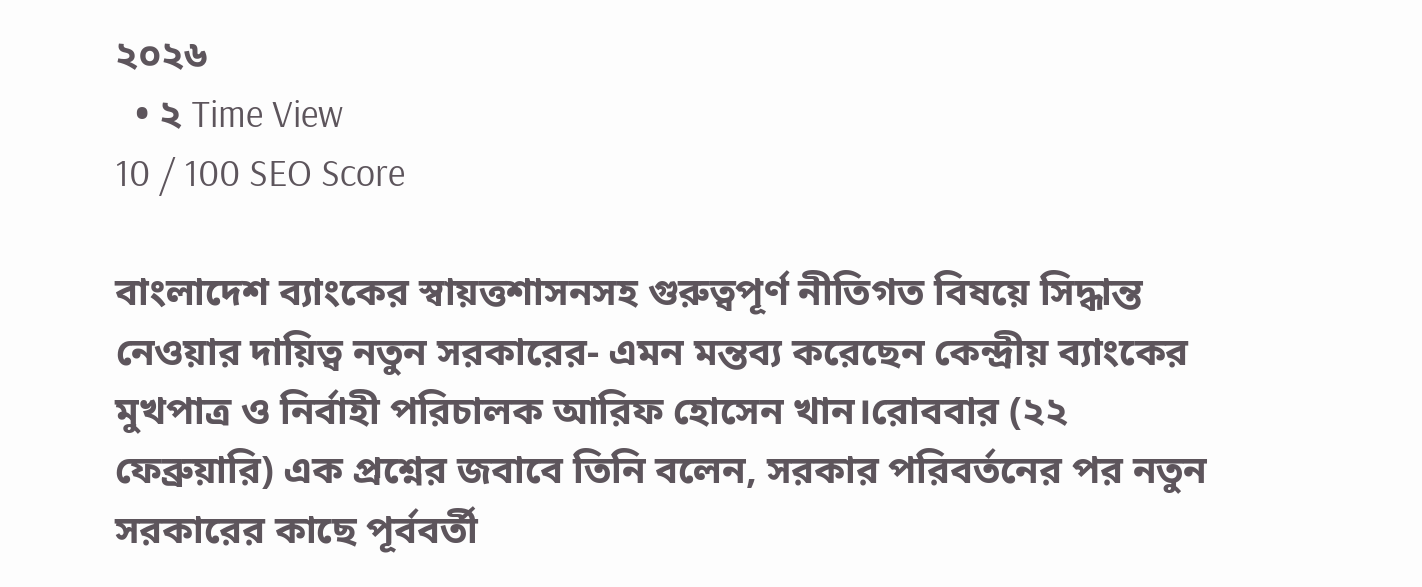২০২৬
  • ২ Time View
10 / 100 SEO Score

বাংলাদেশ ব্যাংকের স্বায়ত্তশাসনসহ গুরুত্বপূর্ণ নীতিগত বিষয়ে সিদ্ধান্ত নেওয়ার দায়িত্ব নতুন সরকারের- এমন মন্তব্য করেছেন কেন্দ্রীয় ব্যাংকের মুখপাত্র ও নির্বাহী পরিচালক আরিফ হোসেন খান।রোববার (২২ ফেব্রুয়ারি) এক প্রশ্নের জবাবে তিনি বলেন, সরকার পরিবর্তনের পর নতুন সরকারের কাছে পূর্ববর্তী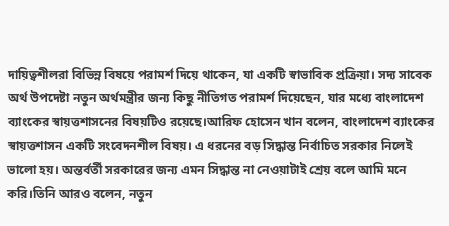দায়িত্বশীলরা বিভিন্ন বিষয়ে পরামর্শ দিয়ে থাকেন, যা একটি স্বাভাবিক প্রক্রিয়া। সদ্য সাবেক অর্থ উপদেষ্টা নতুন অর্থমন্ত্রীর জন্য কিছু নীতিগত পরামর্শ দিয়েছেন, যার মধ্যে বাংলাদেশ ব্যাংকের স্বায়ত্তশাসনের বিষয়টিও রয়েছে।আরিফ হোসেন খান বলেন, বাংলাদেশ ব্যাংকের স্বায়ত্তশাসন একটি সংবেদনশীল বিষয়। এ ধরনের বড় সিদ্ধান্ত নির্বাচিত সরকার নিলেই ভালো হয়। অন্তর্বর্তী সরকারের জন্য এমন সিদ্ধান্ত না নেওয়াটাই শ্রেয় বলে আমি মনে করি।তিনি আরও বলেন, নতুন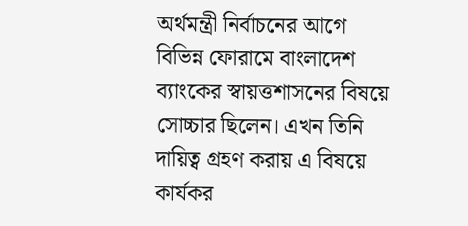অর্থমন্ত্রী নির্বাচনের আগে বিভিন্ন ফোরামে বাংলাদেশ ব্যাংকের স্বায়ত্তশাসনের বিষয়ে সোচ্চার ছিলেন। এখন তিনি দায়িত্ব গ্রহণ করায় এ বিষয়ে কার্যকর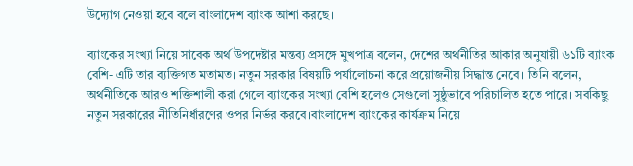উদ্যোগ নেওয়া হবে বলে বাংলাদেশ ব্যাংক আশা করছে।

ব্যাংকের সংখ্যা নিয়ে সাবেক অর্থ উপদেষ্টার মন্তব্য প্রসঙ্গে মুখপাত্র বলেন, দেশের অর্থনীতির আকার অনুযায়ী ৬১টি ব্যাংক বেশি- এটি তার ব্যক্তিগত মতামত। নতুন সরকার বিষয়টি পর্যালোচনা করে প্রয়োজনীয় সিদ্ধান্ত নেবে। তিনি বলেন, অর্থনীতিকে আরও শক্তিশালী করা গেলে ব্যাংকের সংখ্যা বেশি হলেও সেগুলো সুষ্ঠুভাবে পরিচালিত হতে পারে। সবকিছু নতুন সরকারের নীতিনির্ধারণের ওপর নির্ভর করবে।বাংলাদেশ ব্যাংকের কার্যক্রম নিয়ে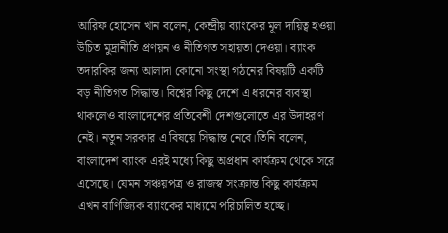আরিফ হোসেন খান বলেন, কেন্দ্রীয় ব্যাংকের মূল দায়িত্ব হওয়া উচিত মুদ্রানীতি প্রণয়ন ও নীতিগত সহায়তা দেওয়া। ব্যাংক তদারকির জন্য আলাদা কোনো সংস্থা গঠনের বিষয়টি একটি বড় নীতিগত সিদ্ধান্ত। বিশ্বের কিছু দেশে এ ধরনের ব্যবস্থা থাকলেও বাংলাদেশের প্রতিবেশী দেশগুলোতে এর উদাহরণ নেই। নতুন সরকার এ বিষয়ে সিদ্ধান্ত নেবে।তিনি বলেন, বাংলাদেশ ব্যাংক এরই মধ্যে কিছু অপ্রধান কার্যক্রম থেকে সরে এসেছে। যেমন সঞ্চয়পত্র ও রাজস্ব সংক্রান্ত কিছু কার্যক্রম এখন বাণিজ্যিক ব্যাংকের মাধ্যমে পরিচালিত হচ্ছে।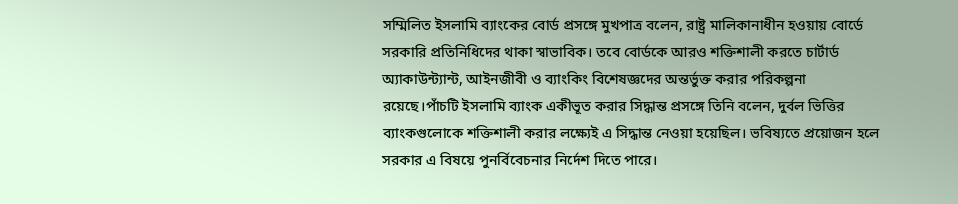সম্মিলিত ইসলামি ব্যাংকের বোর্ড প্রসঙ্গে মুখপাত্র বলেন, রাষ্ট্র মালিকানাধীন হওয়ায় বোর্ডে সরকারি প্রতিনিধিদের থাকা স্বাভাবিক। তবে বোর্ডকে আরও শক্তিশালী করতে চার্টার্ড অ্যাকাউন্ট্যান্ট, আইনজীবী ও ব্যাংকিং বিশেষজ্ঞদের অন্তর্ভুক্ত করার পরিকল্পনা রয়েছে।পাঁচটি ইসলামি ব্যাংক একীভূত করার সিদ্ধান্ত প্রসঙ্গে তিনি বলেন, দুর্বল ভিত্তির ব্যাংকগুলোকে শক্তিশালী করার লক্ষ্যেই এ সিদ্ধান্ত নেওয়া হয়েছিল। ভবিষ্যতে প্রয়োজন হলে সরকার এ বিষয়ে পুনর্বিবেচনার নির্দেশ দিতে পারে।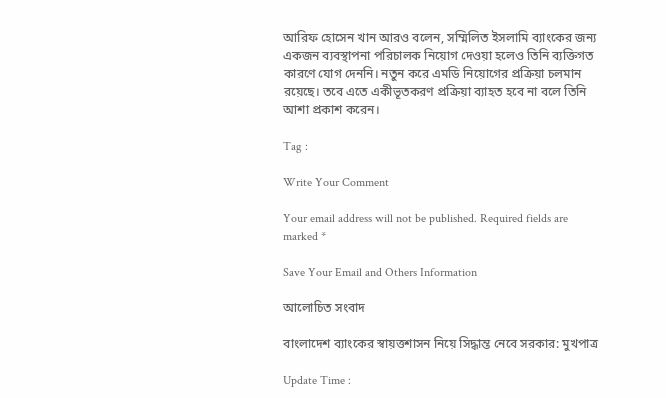আরিফ হোসেন খান আরও বলেন, সম্মিলিত ইসলামি ব্যাংকের জন্য একজন ব্যবস্থাপনা পরিচালক নিয়োগ দেওয়া হলেও তিনি ব্যক্তিগত কারণে যোগ দেননি। নতুন করে এমডি নিয়োগের প্রক্রিয়া চলমান রয়েছে। তবে এতে একীভূতকরণ প্রক্রিয়া ব্যাহত হবে না বলে তিনি আশা প্রকাশ করেন।

Tag :

Write Your Comment

Your email address will not be published. Required fields are marked *

Save Your Email and Others Information

আলোচিত সংবাদ

বাংলাদেশ ব্যাংকের স্বায়ত্তশাসন নিয়ে সিদ্ধান্ত নেবে সরকার: মুখপাত্র

Update Time :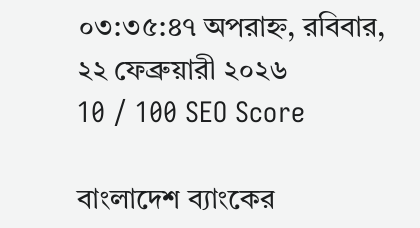০৩:৩৫:৪৭ অপরাহ্ন, রবিবার, ২২ ফেব্রুয়ারী ২০২৬
10 / 100 SEO Score

বাংলাদেশ ব্যাংকের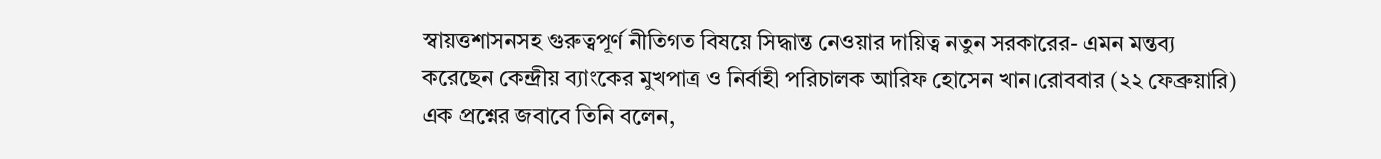স্বায়ত্তশাসনসহ গুরুত্বপূর্ণ নীতিগত বিষয়ে সিদ্ধান্ত নেওয়ার দায়িত্ব নতুন সরকারের- এমন মন্তব্য করেছেন কেন্দ্রীয় ব্যাংকের মুখপাত্র ও নির্বাহী পরিচালক আরিফ হোসেন খান।রোববার (২২ ফেব্রুয়ারি) এক প্রশ্নের জবাবে তিনি বলেন,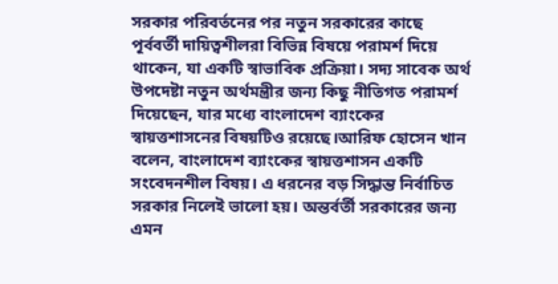সরকার পরিবর্তনের পর নতুন সরকারের কাছে পূর্ববর্তী দায়িত্বশীলরা বিভিন্ন বিষয়ে পরামর্শ দিয়ে থাকেন, যা একটি স্বাভাবিক প্রক্রিয়া। সদ্য সাবেক অর্থ উপদেষ্টা নতুন অর্থমন্ত্রীর জন্য কিছু নীতিগত পরামর্শ দিয়েছেন, যার মধ্যে বাংলাদেশ ব্যাংকের স্বায়ত্তশাসনের বিষয়টিও রয়েছে।আরিফ হোসেন খান বলেন, বাংলাদেশ ব্যাংকের স্বায়ত্তশাসন একটি সংবেদনশীল বিষয়। এ ধরনের বড় সিদ্ধান্ত নির্বাচিত সরকার নিলেই ভালো হয়। অন্তর্বর্তী সরকারের জন্য এমন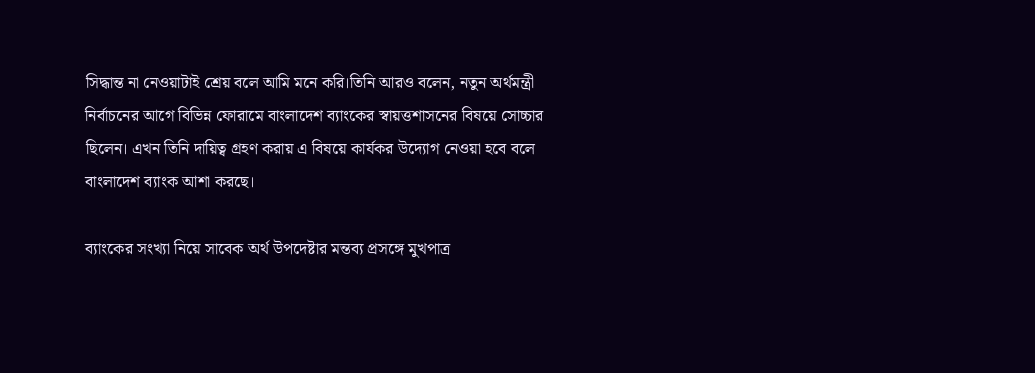সিদ্ধান্ত না নেওয়াটাই শ্রেয় বলে আমি মনে করি।তিনি আরও বলেন, নতুন অর্থমন্ত্রী নির্বাচনের আগে বিভিন্ন ফোরামে বাংলাদেশ ব্যাংকের স্বায়ত্তশাসনের বিষয়ে সোচ্চার ছিলেন। এখন তিনি দায়িত্ব গ্রহণ করায় এ বিষয়ে কার্যকর উদ্যোগ নেওয়া হবে বলে বাংলাদেশ ব্যাংক আশা করছে।

ব্যাংকের সংখ্যা নিয়ে সাবেক অর্থ উপদেষ্টার মন্তব্য প্রসঙ্গে মুখপাত্র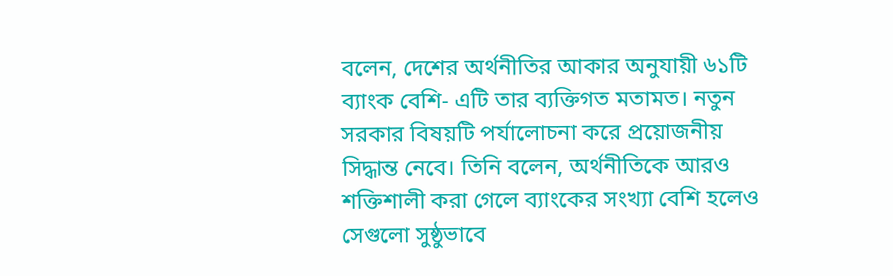বলেন, দেশের অর্থনীতির আকার অনুযায়ী ৬১টি ব্যাংক বেশি- এটি তার ব্যক্তিগত মতামত। নতুন সরকার বিষয়টি পর্যালোচনা করে প্রয়োজনীয় সিদ্ধান্ত নেবে। তিনি বলেন, অর্থনীতিকে আরও শক্তিশালী করা গেলে ব্যাংকের সংখ্যা বেশি হলেও সেগুলো সুষ্ঠুভাবে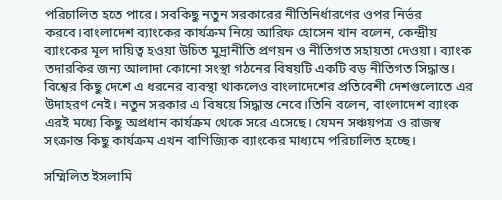পরিচালিত হতে পারে। সবকিছু নতুন সরকারের নীতিনির্ধারণের ওপর নির্ভর করবে।বাংলাদেশ ব্যাংকের কার্যক্রম নিয়ে আরিফ হোসেন খান বলেন, কেন্দ্রীয় ব্যাংকের মূল দায়িত্ব হওয়া উচিত মুদ্রানীতি প্রণয়ন ও নীতিগত সহায়তা দেওয়া। ব্যাংক তদারকির জন্য আলাদা কোনো সংস্থা গঠনের বিষয়টি একটি বড় নীতিগত সিদ্ধান্ত। বিশ্বের কিছু দেশে এ ধরনের ব্যবস্থা থাকলেও বাংলাদেশের প্রতিবেশী দেশগুলোতে এর উদাহরণ নেই। নতুন সরকার এ বিষয়ে সিদ্ধান্ত নেবে।তিনি বলেন, বাংলাদেশ ব্যাংক এরই মধ্যে কিছু অপ্রধান কার্যক্রম থেকে সরে এসেছে। যেমন সঞ্চয়পত্র ও রাজস্ব সংক্রান্ত কিছু কার্যক্রম এখন বাণিজ্যিক ব্যাংকের মাধ্যমে পরিচালিত হচ্ছে।

সম্মিলিত ইসলামি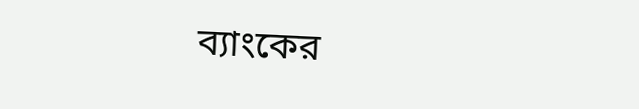ব্যাংকের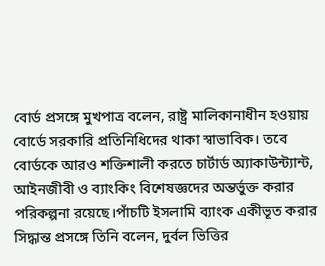বোর্ড প্রসঙ্গে মুখপাত্র বলেন, রাষ্ট্র মালিকানাধীন হওয়ায় বোর্ডে সরকারি প্রতিনিধিদের থাকা স্বাভাবিক। তবে বোর্ডকে আরও শক্তিশালী করতে চার্টার্ড অ্যাকাউন্ট্যান্ট, আইনজীবী ও ব্যাংকিং বিশেষজ্ঞদের অন্তর্ভুক্ত করার পরিকল্পনা রয়েছে।পাঁচটি ইসলামি ব্যাংক একীভূত করার সিদ্ধান্ত প্রসঙ্গে তিনি বলেন, দুর্বল ভিত্তির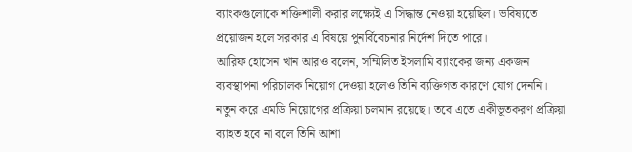ব্যাংকগুলোকে শক্তিশালী করার লক্ষ্যেই এ সিদ্ধান্ত নেওয়া হয়েছিল। ভবিষ্যতে প্রয়োজন হলে সরকার এ বিষয়ে পুনর্বিবেচনার নির্দেশ দিতে পারে।
আরিফ হোসেন খান আরও বলেন, সম্মিলিত ইসলামি ব্যাংকের জন্য একজন ব্যবস্থাপনা পরিচালক নিয়োগ দেওয়া হলেও তিনি ব্যক্তিগত কারণে যোগ দেননি। নতুন করে এমডি নিয়োগের প্রক্রিয়া চলমান রয়েছে। তবে এতে একীভূতকরণ প্রক্রিয়া ব্যাহত হবে না বলে তিনি আশা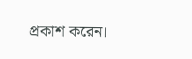প্রকাশ করেন।